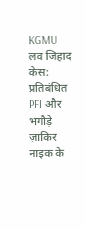KGMU लव जिहाद केस: प्रतिबंधित PFI और भगौड़े ज़ाकिर नाइक के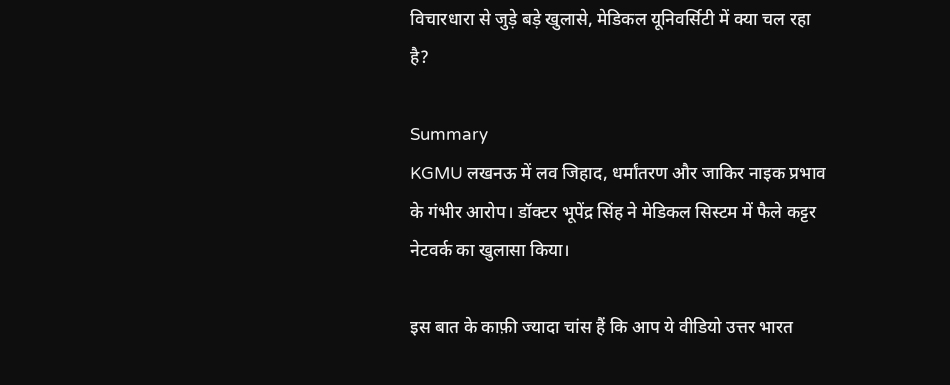विचारधारा से जुड़े बड़े खुलासे, मेडिकल यूनिवर्सिटी में क्या चल रहा है?

Summary
KGMU लखनऊ में लव जिहाद, धर्मांतरण और जाकिर नाइक प्रभाव के गंभीर आरोप। डॉक्टर भूपेंद्र सिंह ने मेडिकल सिस्टम में फैले कट्टर नेटवर्क का खुलासा किया।

इस बात के काफ़ी ज्यादा चांस हैं कि आप ये वीडियो उत्तर भारत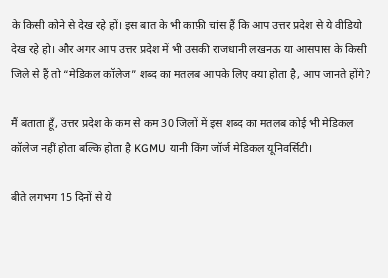के किसी कोने से देख रहे हों। इस बात के भी काफ़ी चांस हैं कि आप उत्तर प्रदेश से ये वीडियो देख रहे हो। और अगर आप उत्तर प्रदेश में भी उसकी राजधानी लखनऊ या आसपास के किसी जिले से हैं तो “मेडिकल कॉलेज” शब्द का मतलब आपके लिए क्या होता है, आप जानते होंगे?

मैं बताता हूँ, उत्तर प्रदेश के कम से कम 30 जिलों में इस शब्द का मतलब कोई भी मेडिकल कॉलेज नहीं होता बल्कि होता है KGMU यानी किंग जॉर्ज मेडिकल यूनिवर्सिटी।

बीते लगभग 15 दिनों से ये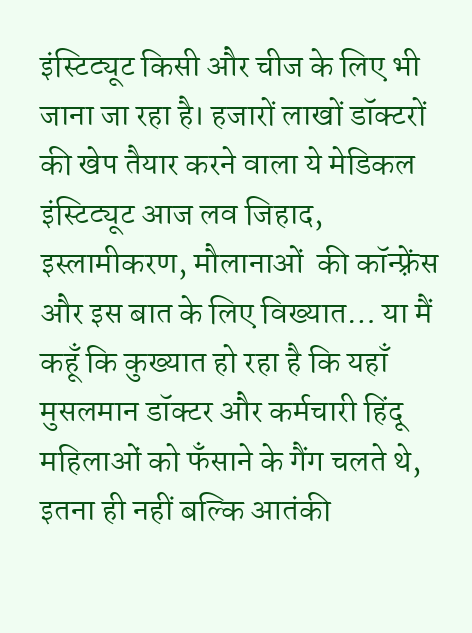इंस्टिट्यूट किसी और चीज के लिए भी जाना जा रहा है। हजारों लाखों डॉक्टरों की खेप तैयार करने वाला ये मेडिकल इंस्टिट्यूट आज लव जिहाद, इस्लामीकरण, मौलानाओं  की कॉन्फ़्रेंस और इस बात के लिए विख्यात… या मैं कहूँ कि कुख्यात हो रहा है कि यहाँ मुसलमान डॉक्टर और कर्मचारी हिंदू महिलाओं को फँसाने के गैंग चलते थे, इतना ही नहीं बल्कि आतंकी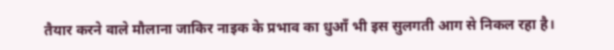तैयार करने वाले मौलाना जाकिर नाइक के प्रभाव का धुआँ भी इस सुलगती आग से निकल रहा है।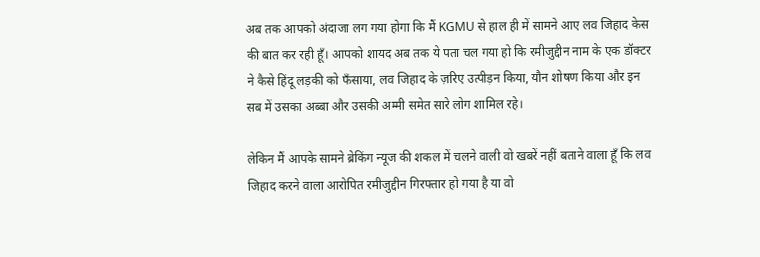अब तक आपको अंदाजा लग गया होगा कि मैं KGMU से हाल ही में सामने आए लव जिहाद केस की बात कर रही हूँ। आपको शायद अब तक ये पता चल गया हो कि रमीजुद्दीन नाम के एक डॉक्टर ने कैसे हिंदू लड़की को फँसाया, लव जिहाद के ज़रिए उत्पीड़न किया, यौन शोषण किया और इन सब में उसका अब्बा और उसकी अम्मी समेत सारे लोग शामिल रहे।

लेकिन मैं आपके सामने ब्रेकिंग न्यूज की शकल में चलने वाली वो खबरें नहीं बताने वाला हूँ कि लव जिहाद करने वाला आरोपित रमीजुद्दीन गिरफ्तार हो गया है या वो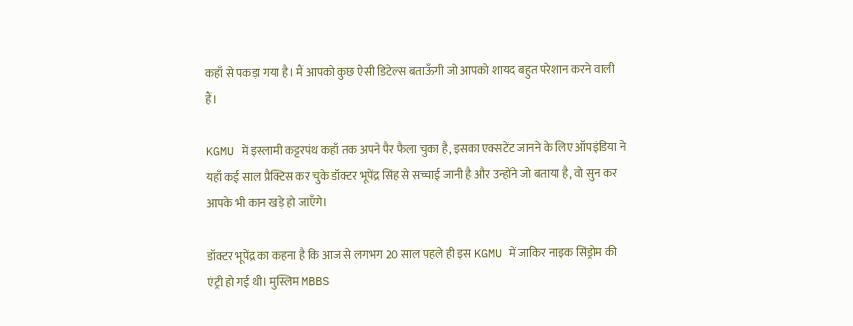कहाँ से पकड़ा गया है। मैं आपको कुछ ऐसी डिटेल्स बताऊँगी जो आपको शायद बहुत परेशान करने वाली हैं।

KGMU में इस्लामी कट्टरपंथ कहाँ तक अपने पैर फैला चुका है, इसका एक्सटेंट जानने के लिए ऑपइंडिया ने यहाँ कई साल प्रैक्टिस कर चुके डॉक्टर भूपेंद्र सिंह से सच्चाई जानी है और उन्होंने जो बताया है, वो सुन कर आपके भी कान खड़े हो जाएँगे।

डॉक्टर भूपेंद्र का कहना है कि आज से लगभग 20 साल पहले ही इस KGMU में जाकिर नाइक सिंड्रोम की एंट्री हो गई थी। मुस्लिम MBBS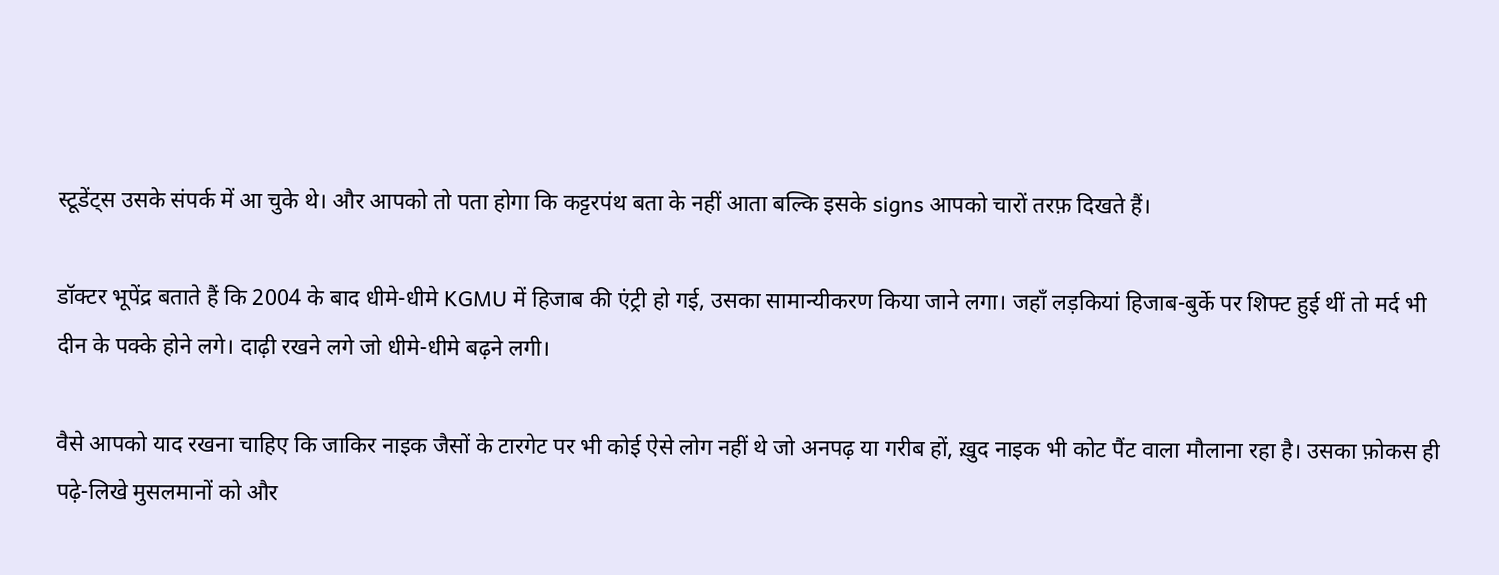स्टूडेंट्स उसके संपर्क में आ चुके थे। और आपको तो पता होगा कि कट्टरपंथ बता के नहीं आता बल्कि इसके signs आपको चारों तरफ़ दिखते हैं।

डॉक्टर भूपेंद्र बताते हैं कि 2004 के बाद धीमे-धीमे KGMU में हिजाब की एंट्री हो गई, उसका सामान्यीकरण किया जाने लगा। जहाँ लड़कियां हिजाब-बुर्के पर शिफ्ट हुई थीं तो मर्द भी दीन के पक्के होने लगे। दाढ़ी रखने लगे जो धीमे-धीमे बढ़ने लगी।

वैसे आपको याद रखना चाहिए कि जाकिर नाइक जैसों के टारगेट पर भी कोई ऐसे लोग नहीं थे जो अनपढ़ या गरीब हों, ख़ुद नाइक भी कोट पैंट वाला मौलाना रहा है। उसका फ़ोकस ही पढ़े-लिखे मुसलमानों को और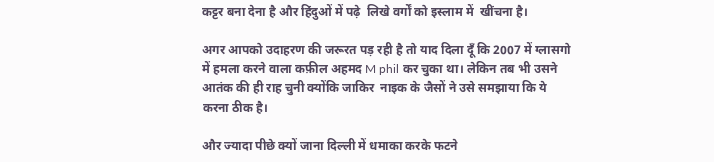कट्टर बना देना है और हिंदुओं में पढ़े  लिखे वर्गों को इस्लाम में  खींचना है।

अगर आपको उदाहरण की जरूरत पड़ रही है तो याद दिला दूँ कि 2007 में ग्लासगो में हमला करने वाला कफ़ील अहमद M phil कर चुका था। लेकिन तब भी उसने आतंक की ही राह चुनी क्योंकि जाकिर  नाइक के जैसों ने उसे समझाया कि ये करना ठीक है।

और ज्यादा पीछे क्यों जाना दिल्ली में धमाका करके फटने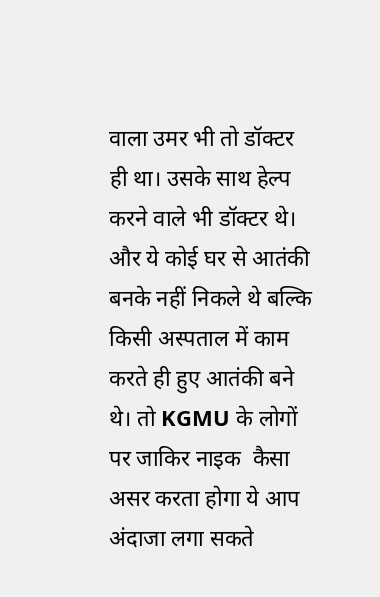वाला उमर भी तो डॉक्टर ही था। उसके साथ हेल्प करने वाले भी डॉक्टर थे। और ये कोई घर से आतंकी बनके नहीं निकले थे बल्कि किसी अस्पताल में काम करते ही हुए आतंकी बने थे। तो KGMU के लोगों पर जाकिर नाइक  कैसा असर करता होगा ये आप अंदाजा लगा सकते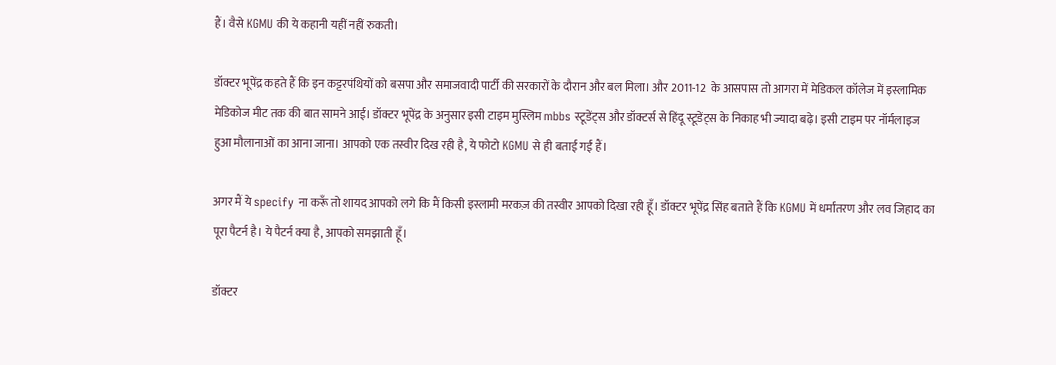हैं। वैसे KGMU की ये कहानी यहीं नहीं रुकती।

डॉक्टर भूपेंद्र कहते हैं कि इन कट्टरपंथियों को बसपा और समाजवादी पार्टी की सरकारों के दौरान और बल मिला। और 2011-12  के आसपास तो आगरा में मेडिकल कॉलेज में इस्लामिक मेडिकोज मीट तक की बात सामने आई। डॉक्टर भूपेंद्र के अनुसार इसी टाइम मुस्लिम mbbs स्टूडेंट्स और डॉक्टर्स से हिंदू स्टूडेंट्स के निकाह भी ज्यादा बढ़े। इसी टाइम पर नॉर्मलाइज हुआ मौलानाओं का आना जाना। आपको एक तस्वीर दिख रही है, ये फोटो KGMU से ही बताई गईं हैं।

अगर मैं ये specify ना करूँ तो शायद आपको लगे कि मैं किसी इस्लामी मरकज़ की तस्वीर आपको दिखा रही हूँ। डॉक्टर भूपेंद्र सिंह बताते हैं कि KGMU में धर्मांतरण और लव जिहाद का पूरा पैटर्न है। ये पैटर्न क्या है, आपको समझाती हूँ।

डॉक्टर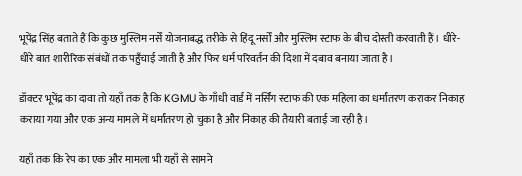भूपेंद्र सिंह बताते हैं कि कुछ मुस्लिम नर्सें योजनाबद्ध तरीके से हिंदू नर्सों और मुस्लिम स्टाफ के बीच दोस्ती करवाती हैं। धीरे-धीरे बात शारीरिक संबंधों तक पहुँचाई जाती है और फिर धर्म परिवर्तन की दिशा में दबाव बनाया जाता है।

डॉक्टर भूपेंद्र का दावा तो यहाँ तक है कि KGMU के गाँधी वार्ड में नर्सिंग स्टाफ की एक महिला का धर्मांतरण कराकर निकाह कराया गया और एक अन्य मामले में धर्मांतरण हो चुका है और निकाह की तैयारी बताई जा रही है।

यहाँ तक कि रेप का एक और मामला भी यहाँ से सामने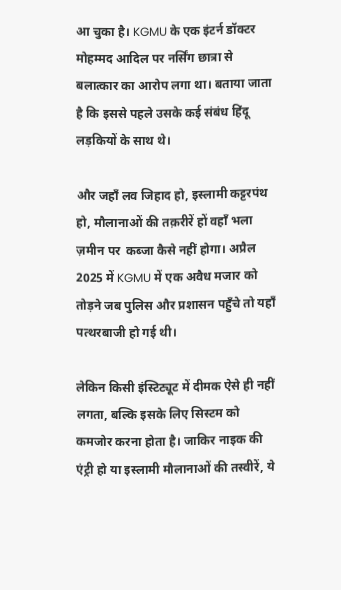आ चुका है। KGMU के एक इंटर्न डॉक्टर मोहम्मद आदिल पर नर्सिंग छात्रा से बलात्कार का आरोप लगा था। बताया जाता है कि इससे पहले उसके कई संबंध हिंदू लड़कियों के साथ थे।

और जहाँ लव जिहाद हो, इस्लामी कट्टरपंथ हो, मौलानाओं की तक़रीरें हों वहाँ भला ज़मीन पर  कब्जा कैसे नहीं होगा। अप्रैल 2025 में KGMU में एक अवैध मजार को तोड़ने जब पुलिस और प्रशासन पहुँचे तो यहाँ पत्थरबाजी हो गई थी।

लेकिन किसी इंस्टिट्यूट में दीमक ऐसे ही नहीं लगता, बल्कि इसके लिए सिस्टम को कमजोर करना होता है। जाकिर नाइक की एंट्री हो या इस्लामी मौलानाओं की तस्वीरें, ये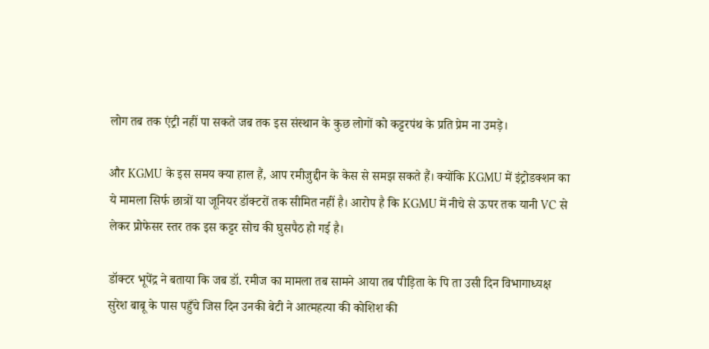लोग तब तक एंट्री नहीं पा सकते जब तक इस संस्थान के कुछ लोगों को कट्टरपंथ के प्रति प्रेम ना उमड़े।

और KGMU के इस समय क्या हाल हैं, आप रमीजुद्दीन के केस से समझ सकते हैं। क्योंकि KGMU में इंट्रोडक्शन का ये मामला सिर्फ छात्रों या जूनियर डॉक्टरों तक सीमित नहीं है। आरोप है कि KGMU में नीचे से ऊपर तक यानी VC से लेकर प्रोफेसर स्तर तक इस कट्टर सोच की घुसपैठ हो गई है।

डॉक्टर भूपेंद्र ने बताया कि जब डॉ. रमीज का मामला तब सामने आया तब पीड़िता के पि ता उसी दिन विभागाध्यक्ष सुरेश बाबू के पास पहुँचे जिस दिन उनकी बेटी ने आत्महत्या की कोशिश की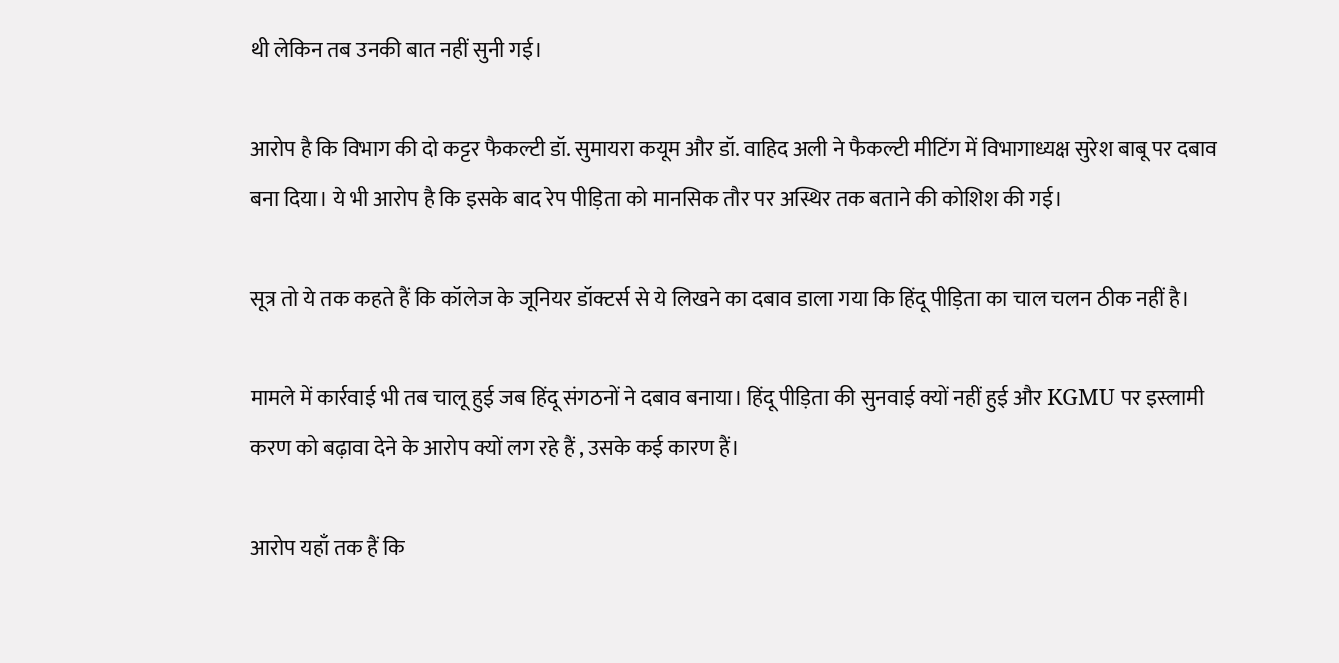थी लेकिन तब उनकी बात नहीं सुनी गई।

आरोप है कि विभाग की दो कट्टर फैकल्टी डॉ. सुमायरा कयूम और डॉ. वाहिद अली ने फैकल्टी मीटिंग में विभागाध्यक्ष सुरेश बाबू पर दबाव बना दिया। ये भी आरोप है कि इसके बाद रेप पीड़िता को मानसिक तौर पर अस्थिर तक बताने की कोशिश की गई।

सूत्र तो ये तक कहते हैं कि कॉलेज के जूनियर डॉक्टर्स से ये लिखने का दबाव डाला गया कि हिंदू पीड़िता का चाल चलन ठीक नहीं है।

मामले में कार्रवाई भी तब चालू हुई जब हिंदू संगठनों ने दबाव बनाया। हिंदू पीड़िता की सुनवाई क्यों नहीं हुई और KGMU पर इस्लामी करण को बढ़ावा देने के आरोप क्यों लग रहे हैं , उसके कई कारण हैं।

आरोप यहाँ तक हैं कि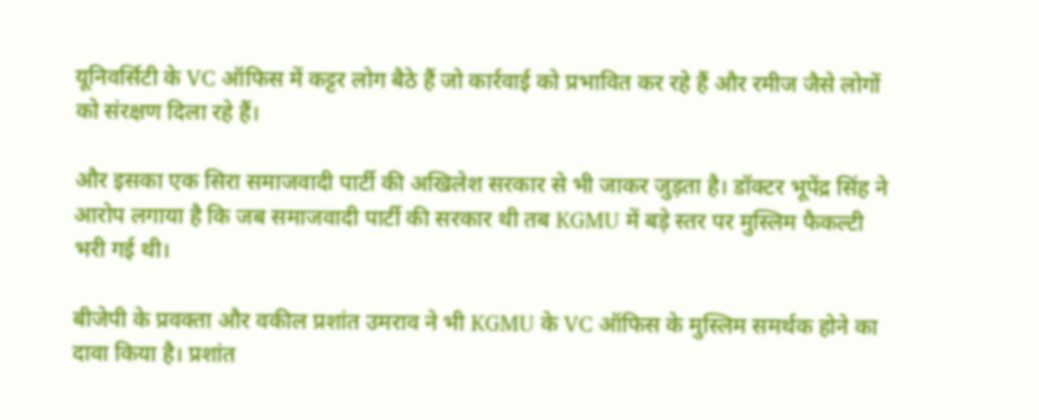यूनिवर्सिटी के VC ऑफिस में कट्टर लोग बैठे हैं जो कार्रवाई को प्रभावित कर रहे हैं और रमीज जैसे लोगों को संरक्षण दिला रहे हैं।

और इसका एक सिरा समाजवादी पार्टी की अखिलेश सरकार से भी जाकर जुड़ता है। डॉक्टर भूपेंद्र सिंह ने आरोप लगाया है कि जब समाजवादी पार्टी की सरकार थी तब KGMU में बड़े स्तर पर मुस्लिम फैकल्टी भरी गई थी।

बीजेपी के प्रवक्ता और वकील प्रशांत उमराव ने भी KGMU के VC ऑफिस के मुस्लिम समर्थक होने का दावा किया है। प्रशांत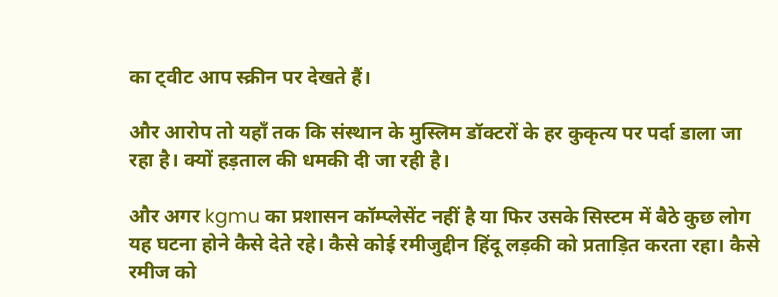का ट्वीट आप स्क्रीन पर देखते हैं।

और आरोप तो यहाँ तक कि संस्थान के मुस्लिम डॉक्टरों के हर कुकृत्य पर पर्दा डाला जा रहा है। क्यों हड़ताल की धमकी दी जा रही है।

और अगर kgmu का प्रशासन कॉम्प्लेसेंट नहीं है या फिर उसके सिस्टम में बैठे कुछ लोग यह घटना होने कैसे देते रहे। कैसे कोई रमीजुद्दीन हिंदू लड़की को प्रताड़ित करता रहा। कैसे रमीज को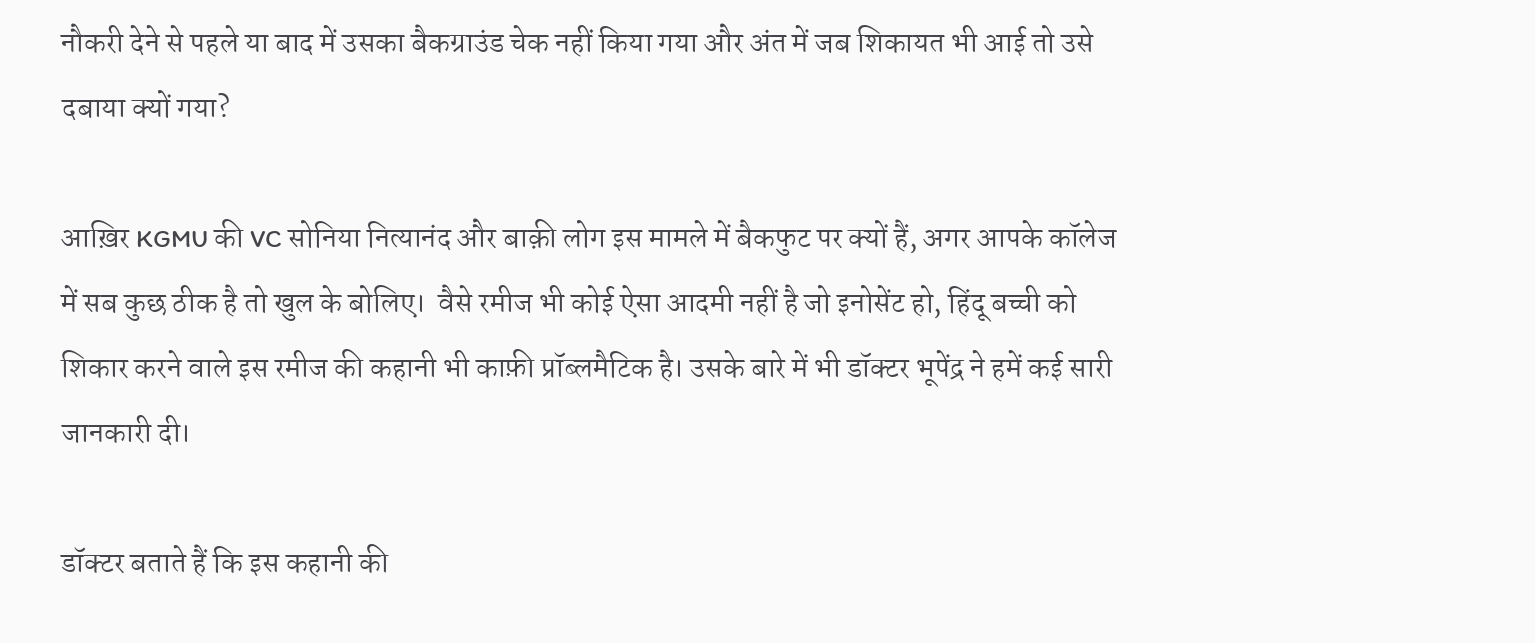नौकरी देने से पहले या बाद में उसका बैकग्राउंड चेक नहीं किया गया और अंत में जब शिकायत भी आई तो उसे दबाया क्यों गया?

आख़िर KGMU की VC सोनिया नित्यानंद और बाक़ी लोग इस मामले में बैकफुट पर क्यों हैं, अगर आपके कॉलेज में सब कुछ ठीक है तो खुल के बोलिए।  वैसे रमीज भी कोई ऐसा आदमी नहीं है जो इनोसेंट हो, हिंदू बच्ची को शिकार करने वाले इस रमीज की कहानी भी काफ़ी प्रॉब्लमैटिक है। उसके बारे में भी डॉक्टर भूपेंद्र ने हमें कई सारी जानकारी दी।

डॉक्टर बताते हैं कि इस कहानी की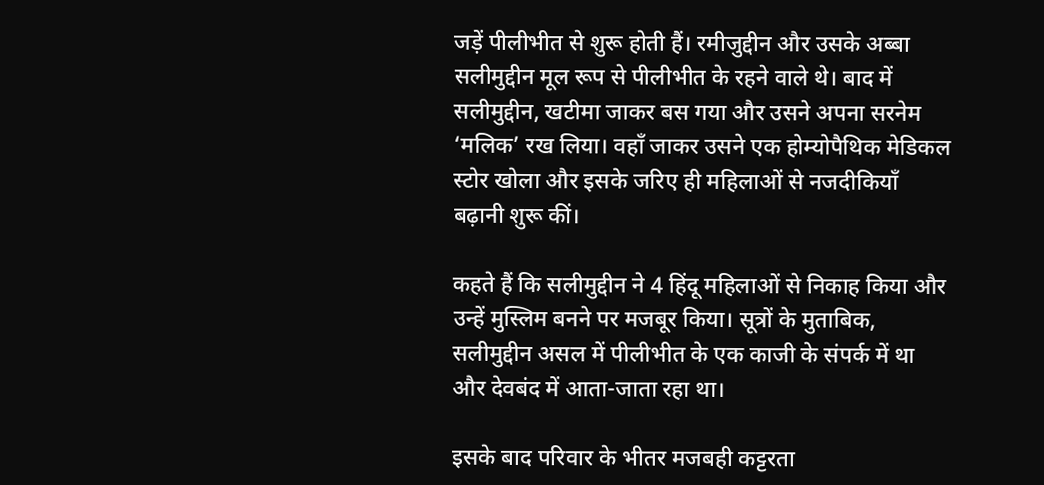जड़ें पीलीभीत से शुरू होती हैं। रमीजुद्दीन और उसके अब्बा सलीमुद्दीन मूल रूप से पीलीभीत के रहने वाले थे। बाद में सलीमुद्दीन, खटीमा जाकर बस गया और उसने अपना सरनेम ‘मलिक’ रख लिया। वहाँ जाकर उसने एक होम्योपैथिक मेडिकल स्टोर खोला और इसके जरिए ही महिलाओं से नजदीकियाँ बढ़ानी शुरू कीं।

कहते हैं कि सलीमुद्दीन ने 4 हिंदू महिलाओं से निकाह किया और उन्हें मुस्लिम बनने पर मजबूर किया। सूत्रों के मुताबिक, सलीमुद्दीन असल में पीलीभीत के एक काजी के संपर्क में था और देवबंद में आता-जाता रहा था।

इसके बाद परिवार के भीतर मजबही कट्टरता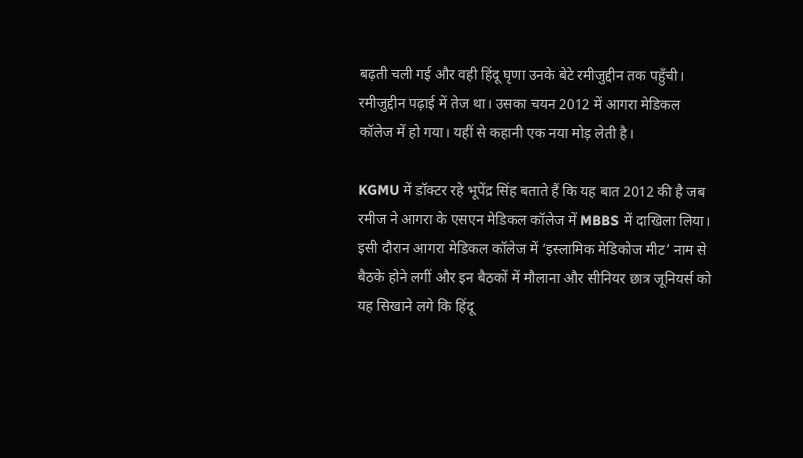बढ़ती चली गई और वही हिंदू घृणा उनके बेटे रमीजुद्दीन तक पहुँची। रमीजुद्दीन पढ़ाई में तेज था। उसका चयन 2012 में आगरा मेडिकल कॉलेज में हो गया। यहीं से कहानी एक नया मोड़ लेती है।

KGMU में डॉक्टर रहे भूपेंद्र सिंह बताते हैं कि यह बात 2012 की है जब रमीज ने आगरा के एसएन मेडिकल कॉलेज में MBBS में दाखिला लिया। इसी दौरान आगरा मेडिकल कॉलेज में ‘इस्लामिक मेडिकोज मीट’ नाम से बैठके होने लगीं और इन बैठकों में मौलाना और सीनियर छात्र जूनियर्स को यह सिखाने लगे कि हिंदू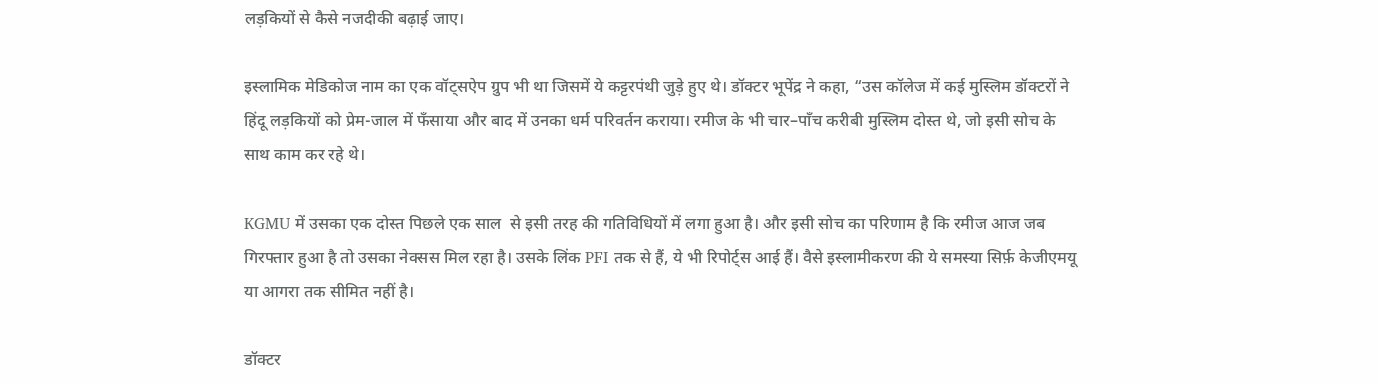लड़कियों से कैसे नजदीकी बढ़ाई जाए।

इस्लामिक मेडिकोज नाम का एक वॉट्सऐप ग्रुप भी था जिसमें ये कट्टरपंथी जुड़े हुए थे। डॉक्टर भूपेंद्र ने कहा, “उस कॉलेज में कई मुस्लिम डॉक्टरों ने हिंदू लड़कियों को प्रेम-जाल में फँसाया और बाद में उनका धर्म परिवर्तन कराया। रमीज के भी चार–पाँच करीबी मुस्लिम दोस्त थे, जो इसी सोच के साथ काम कर रहे थे।

KGMU में उसका एक दोस्त पिछले एक साल  से इसी तरह की गतिविधियों में लगा हुआ है। और इसी सोच का परिणाम है कि रमीज आज जब गिरफ्तार हुआ है तो उसका नेक्सस मिल रहा है। उसके लिंक PFI तक से हैं, ये भी रिपोर्ट्स आई हैं। वैसे इस्लामीकरण की ये समस्या सिर्फ़ केजीएमयू या आगरा तक सीमित नहीं है।

डॉक्टर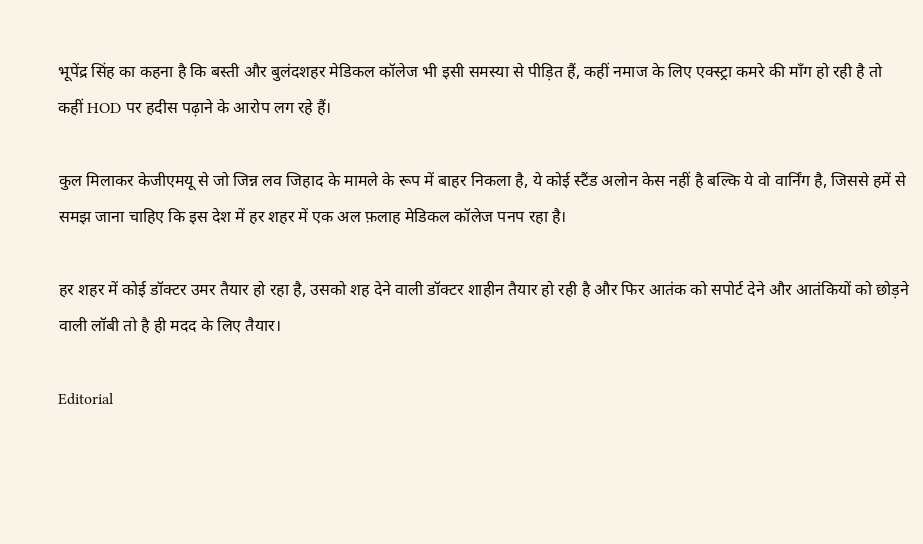भूपेंद्र सिंह का कहना है कि बस्ती और बुलंदशहर मेडिकल कॉलेज भी इसी समस्या से पीड़ित हैं, कहीं नमाज के लिए एक्स्ट्रा कमरे की माँग हो रही है तो कहीं HOD पर हदीस पढ़ाने के आरोप लग रहे हैं।

कुल मिलाकर केजीएमयू से जो जिन्न लव जिहाद के मामले के रूप में बाहर निकला है, ये कोई स्टैंड अलोन केस नहीं है बल्कि ये वो वार्निंग है, जिससे हमें से समझ जाना चाहिए कि इस देश में हर शहर में एक अल फ़लाह मेडिकल कॉलेज पनप रहा है।

हर शहर में कोई डॉक्टर उमर तैयार हो रहा है, उसको शह देने वाली डॉक्टर शाहीन तैयार हो रही है और फिर आतंक को सपोर्ट देने और आतंकियों को छोड़ने वाली लॉबी तो है ही मदद के लिए तैयार।

Editorial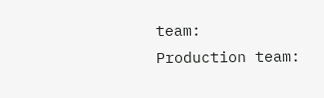team:
Production team: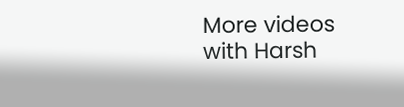More videos with Harsh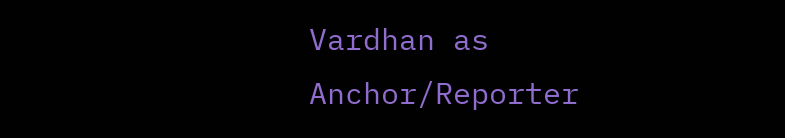Vardhan as Anchor/Reporter